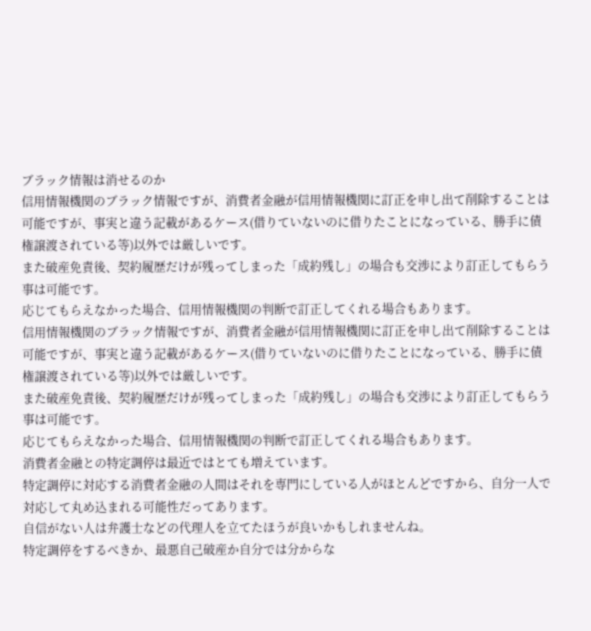ブラック情報は消せるのか
信用情報機関のブラック情報ですが、消費者金融が信用情報機関に訂正を申し出て削除することは可能ですが、事実と違う記載があるケース(借りていないのに借りたことになっている、勝手に債権譲渡されている等)以外では厳しいです。
また破産免責後、契約履歴だけが残ってしまった「成約残し」の場合も交渉により訂正してもらう事は可能です。
応じてもらえなかった場合、信用情報機関の判断で訂正してくれる場合もあります。
信用情報機関のブラック情報ですが、消費者金融が信用情報機関に訂正を申し出て削除することは可能ですが、事実と違う記載があるケース(借りていないのに借りたことになっている、勝手に債権譲渡されている等)以外では厳しいです。
また破産免責後、契約履歴だけが残ってしまった「成約残し」の場合も交渉により訂正してもらう事は可能です。
応じてもらえなかった場合、信用情報機関の判断で訂正してくれる場合もあります。
消費者金融との特定調停は最近ではとても増えています。
特定調停に対応する消費者金融の人間はそれを専門にしている人がほとんどですから、自分一人で対応して丸め込まれる可能性だってあります。
自信がない人は弁護士などの代理人を立てたほうが良いかもしれませんね。
特定調停をするべきか、最悪自己破産か自分では分からな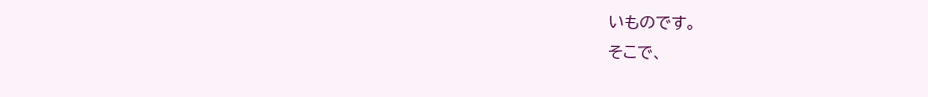いものです。
そこで、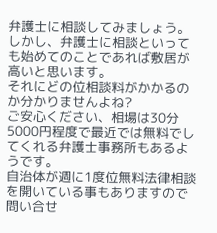弁護士に相談してみましょう。
しかし、弁護士に相談といっても始めてのことであれば敷居が高いと思います。
それにどの位相談料がかかるのか分かりませんよね?
ご安心ください、相場は30分5000円程度で最近では無料でしてくれる弁護士事務所もあるようです。
自治体が週に1度位無料法律相談を開いている事もありますので問い合せ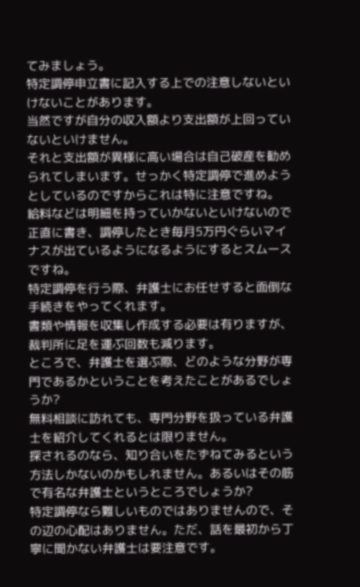てみましょう。
特定調停申立書に記入する上での注意しないといけないことがあります。
当然ですが自分の収入額より支出額が上回っていないといけません。
それと支出額が異様に高い場合は自己破産を勧められてしまいます。せっかく特定調停で進めようとしているのですからこれは特に注意ですね。
給料などは明細を持っていかないといけないので正直に書き、調停したとき毎月5万円ぐらいマイナスが出ているようになるようにするとスムースですね。
特定調停を行う際、弁護士にお任せすると面倒な手続きをやってくれます。
書類や情報を収集し作成する必要は有りますが、裁判所に足を運ぶ回数も減ります。
ところで、弁護士を選ぶ際、どのような分野が専門であるかということを考えたことがあるでしょうか?
無料相談に訪れても、専門分野を扱っている弁護士を紹介してくれるとは限りません。
探されるのなら、知り合いをたずねてみるという方法しかないのかもしれません。あるいはその筋で有名な弁護士というところでしょうか?
特定調停なら難しいものではありませんので、その辺の心配はありません。ただ、話を最初から丁寧に聞かない弁護士は要注意です。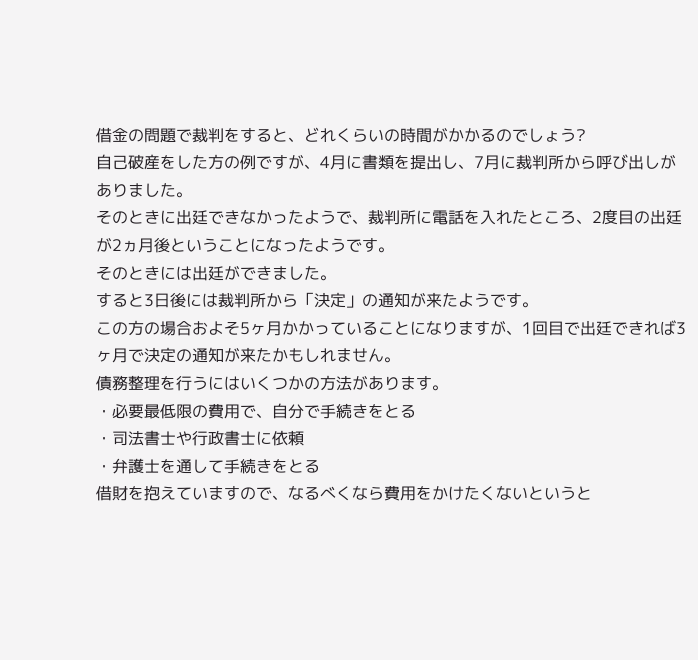借金の問題で裁判をすると、どれくらいの時間がかかるのでしょう?
自己破産をした方の例ですが、4月に書類を提出し、7月に裁判所から呼び出しがありました。
そのときに出廷できなかったようで、裁判所に電話を入れたところ、2度目の出廷が2ヵ月後ということになったようです。
そのときには出廷ができました。
すると3日後には裁判所から「決定」の通知が来たようです。
この方の場合およそ5ヶ月かかっていることになりますが、1回目で出廷できれば3ヶ月で決定の通知が来たかもしれません。
債務整理を行うにはいくつかの方法があります。
・必要最低限の費用で、自分で手続きをとる
・司法書士や行政書士に依頼
・弁護士を通して手続きをとる
借財を抱えていますので、なるべくなら費用をかけたくないというと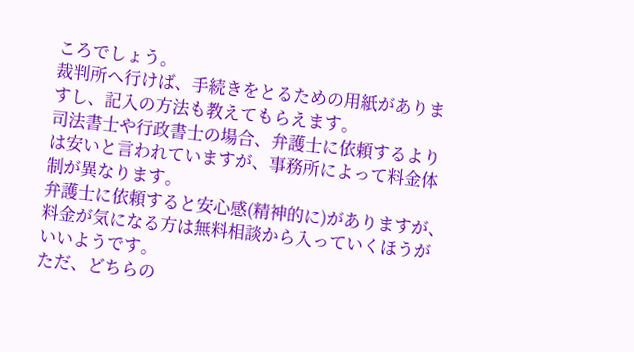ころでしょう。
裁判所へ行けば、手続きをとるための用紙がありますし、記入の方法も教えてもらえます。
司法書士や行政書士の場合、弁護士に依頼するよりは安いと言われていますが、事務所によって料金体制が異なります。
弁護士に依頼すると安心感(精神的に)がありますが、料金が気になる方は無料相談から入っていくほうがいいようです。
ただ、どちらの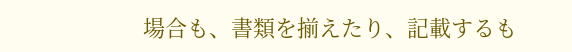場合も、書類を揃えたり、記載するも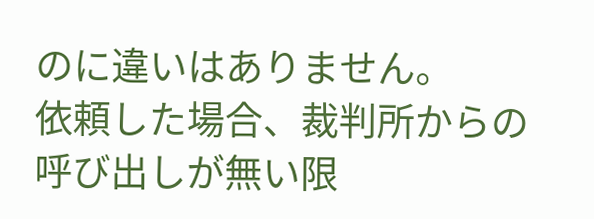のに違いはありません。
依頼した場合、裁判所からの呼び出しが無い限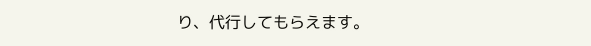り、代行してもらえます。